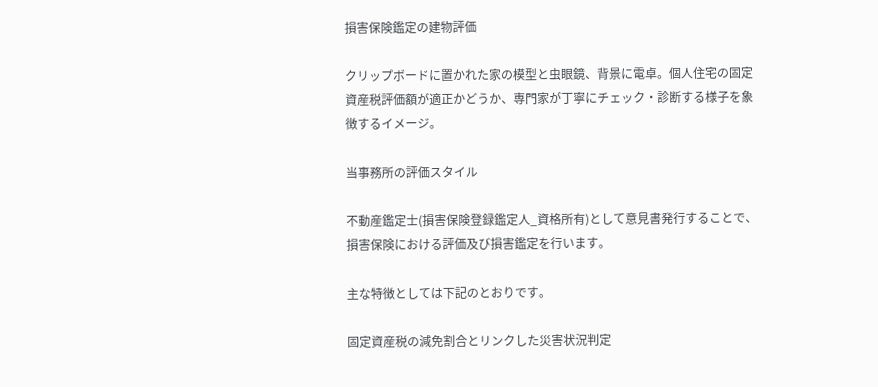損害保険鑑定の建物評価

クリップボードに置かれた家の模型と虫眼鏡、背景に電卓。個人住宅の固定資産税評価額が適正かどうか、専門家が丁寧にチェック・診断する様子を象徴するイメージ。

当事務所の評価スタイル

不動産鑑定士(損害保険登録鑑定人_資格所有)として意見書発行することで、損害保険における評価及び損害鑑定を行います。

主な特徴としては下記のとおりです。

固定資産税の減免割合とリンクした災害状況判定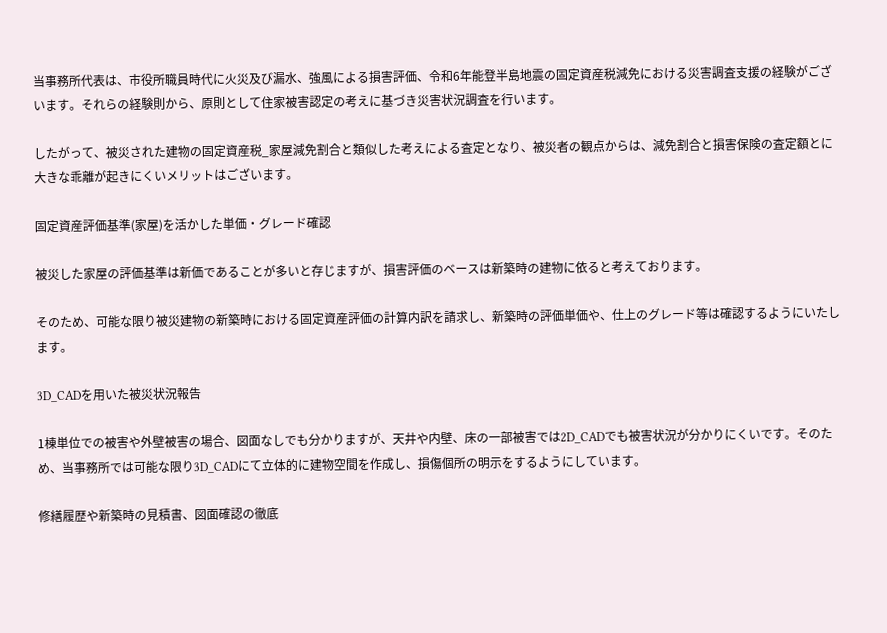当事務所代表は、市役所職員時代に火災及び漏水、強風による損害評価、令和6年能登半島地震の固定資産税減免における災害調査支援の経験がございます。それらの経験則から、原則として住家被害認定の考えに基づき災害状況調査を行います。

したがって、被災された建物の固定資産税_家屋減免割合と類似した考えによる査定となり、被災者の観点からは、減免割合と損害保険の査定額とに大きな乖離が起きにくいメリットはございます。

固定資産評価基準(家屋)を活かした単価・グレード確認

被災した家屋の評価基準は新価であることが多いと存じますが、損害評価のベースは新築時の建物に依ると考えております。

そのため、可能な限り被災建物の新築時における固定資産評価の計算内訳を請求し、新築時の評価単価や、仕上のグレード等は確認するようにいたします。

3D_CADを用いた被災状況報告

1棟単位での被害や外壁被害の場合、図面なしでも分かりますが、天井や内壁、床の一部被害では2D_CADでも被害状況が分かりにくいです。そのため、当事務所では可能な限り3D_CADにて立体的に建物空間を作成し、損傷個所の明示をするようにしています。

修繕履歴や新築時の見積書、図面確認の徹底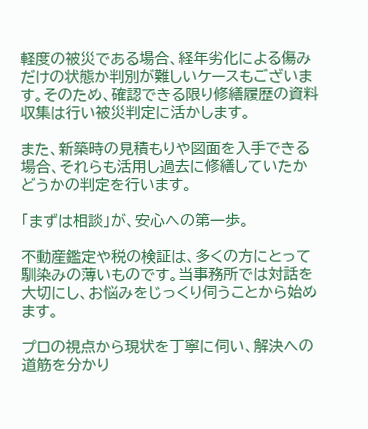軽度の被災である場合、経年劣化による傷みだけの状態か判別が難しいケースもございます。そのため、確認できる限り修繕履歴の資料収集は行い被災判定に活かします。

また、新築時の見積もりや図面を入手できる場合、それらも活用し過去に修繕していたかどうかの判定を行います。

「まずは相談」が、安心への第一歩。

不動産鑑定や税の検証は、多くの方にとって馴染みの薄いものです。当事務所では対話を大切にし、お悩みをじっくり伺うことから始めます。

プロの視点から現状を丁寧に伺い、解決への道筋を分かり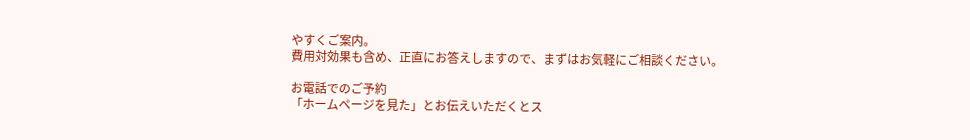やすくご案内。
費用対効果も含め、正直にお答えしますので、まずはお気軽にご相談ください。

お電話でのご予約
「ホームページを見た」とお伝えいただくとス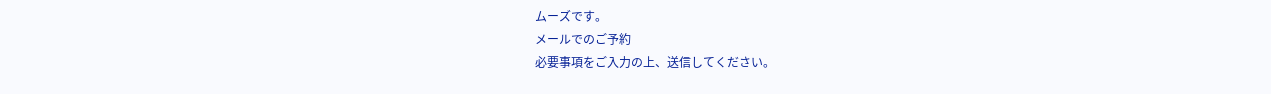ムーズです。
メールでのご予約
必要事項をご入力の上、送信してください。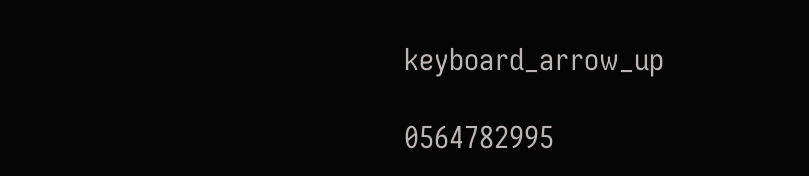keyboard_arrow_up

0564782995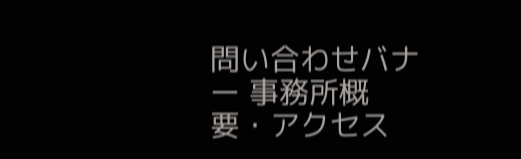問い合わせバナー 事務所概要・アクセス